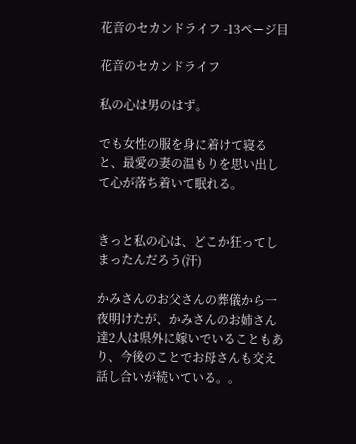花音のセカンドライフ -13ページ目

花音のセカンドライフ

私の心は男のはず。

でも女性の服を身に着けて寝ると、最愛の妻の温もりを思い出して心が落ち着いて眠れる。


きっと私の心は、どこか狂ってしまったんだろう(汗)

かみさんのお父さんの葬儀から一夜明けたが、かみさんのお姉さん達2人は県外に嫁いでいることもあり、今後のことでお母さんも交え話し合いが続いている。。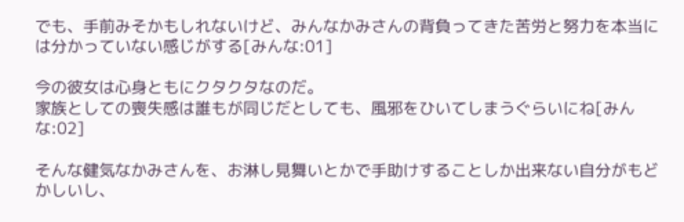でも、手前みそかもしれないけど、みんなかみさんの背負ってきた苦労と努力を本当には分かっていない感じがする[みんな:01]

今の彼女は心身ともにクタクタなのだ。
家族としての喪失感は誰もが同じだとしても、風邪をひいてしまうぐらいにね[みんな:02]

そんな健気なかみさんを、お淋し見舞いとかで手助けすることしか出来ない自分がもどかしいし、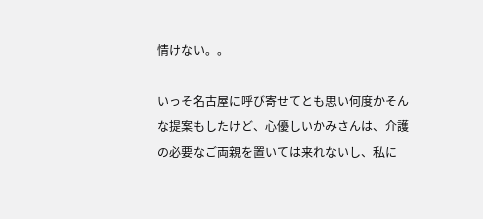情けない。。

いっそ名古屋に呼び寄せてとも思い何度かそんな提案もしたけど、心優しいかみさんは、介護の必要なご両親を置いては来れないし、私に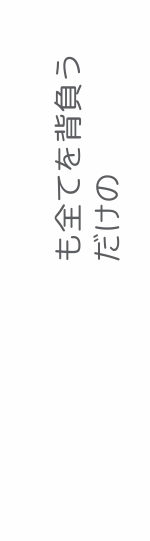も全てを背負うだけの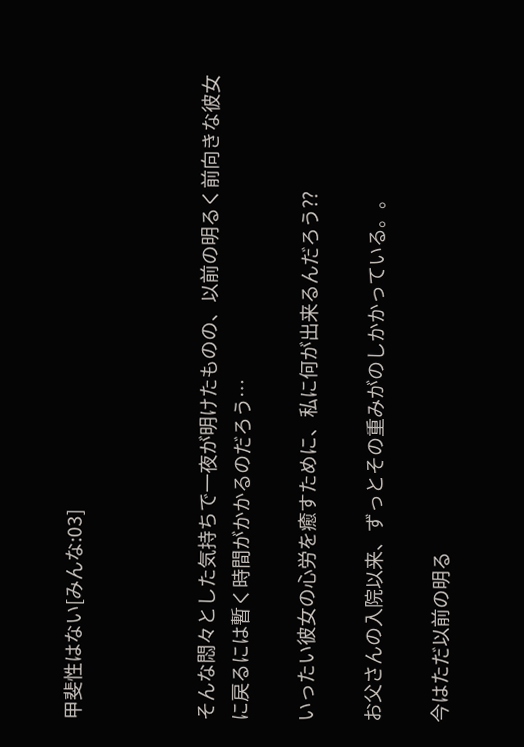甲斐性はない[みんな:03]



そんな悶々とした気持ちで一夜が明けたものの、以前の明るく前向きな彼女に戻るには暫く時間がかかるのだろう…

いったい彼女の心労を癒すために、私に何が出来るんだろう⁇

お父さんの入院以来、ずっとその重みがのしかかっている。。

今はただ以前の明る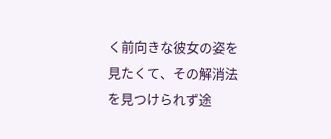く前向きな彼女の姿を見たくて、その解消法を見つけられず途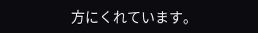方にくれています。